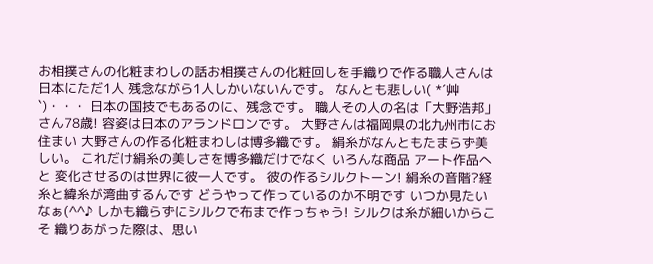お相撲さんの化粧まわしの話お相撲さんの化粧回しを手織りで作る職人さんは 日本にただ1人 残念ながら1人しかいないんです。 なんとも悲しい( *´艸`)・・・ 日本の国技でもあるのに、残念です。 職人その人の名は「大野浩邦」さん78歳! 容姿は日本のアランドロンです。 大野さんは福岡県の北九州市にお住まい 大野さんの作る化粧まわしは博多織です。 絹糸がなんともたまらず美しい。 これだけ絹糸の美しさを博多織だけでなく いろんな商品 アート作品へと 変化させるのは世界に彼一人です。 彼の作るシルクトーン! 絹糸の音階?経糸と緯糸が湾曲するんです どうやって作っているのか不明です いつか見たいなぁ(^^♪ しかも織らずにシルクで布まで作っちゃう! シルクは糸が細いからこそ 織りあがった際は、思い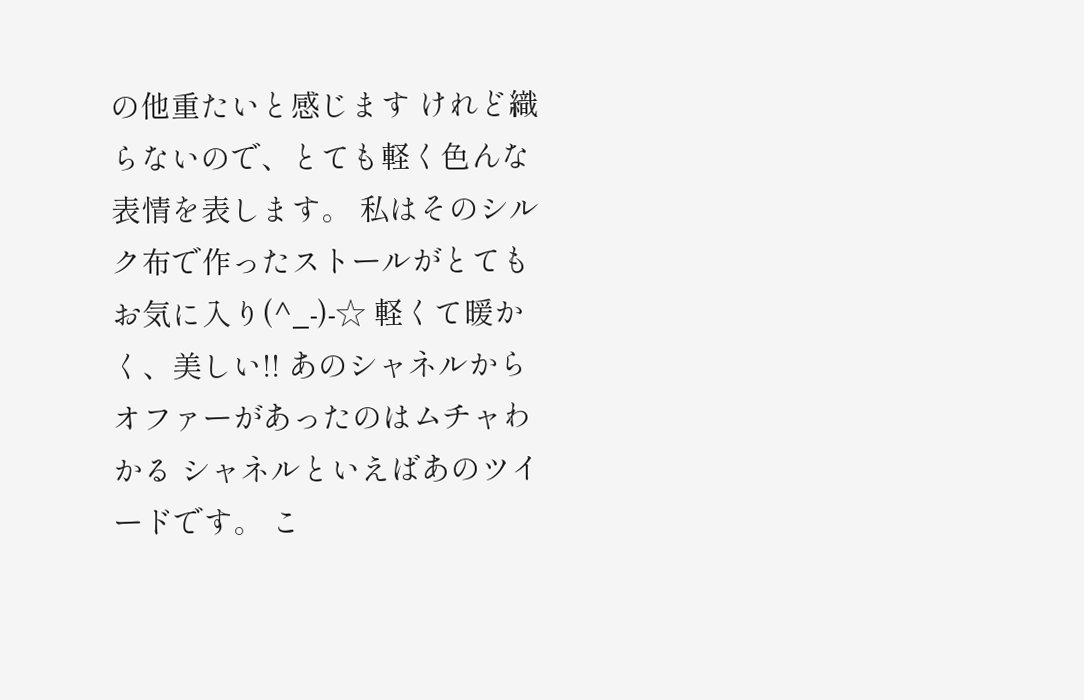の他重たいと感じます けれど織らないので、とても軽く色んな表情を表します。 私はそのシルク布で作ったストールがとてもお気に入り(^_-)-☆ 軽くて暖かく、美しい!! あのシャネルからオファーがあったのはムチャわかる シャネルといえばあのツイードです。 こ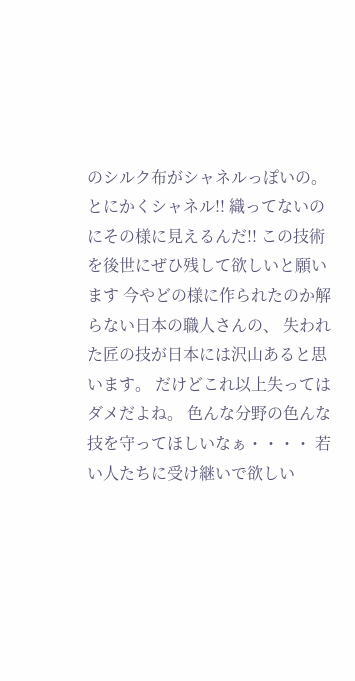のシルク布がシャネルっぽいの。 とにかくシャネル!! 織ってないのにその様に見えるんだ!! この技術を後世にぜひ残して欲しいと願います 今やどの様に作られたのか解らない日本の職人さんの、 失われた匠の技が日本には沢山あると思います。 だけどこれ以上失ってはダメだよね。 色んな分野の色んな技を守ってほしいなぁ・・・・ 若い人たちに受け継いで欲しい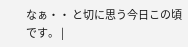なぁ・・ と切に思う今日この頃です。 |